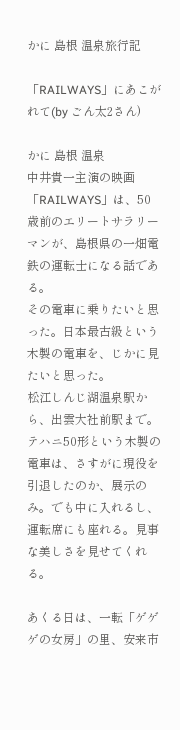かに 島根 温泉旅行記

「RAILWAYS」にあこがれて(by ごん太2さん)

かに 島根 温泉
中井貴一主演の映画「RAILWAYS」は、50歳前のエリートサラリーマンが、島根県の一畑電鉄の運転士になる話である。
その電車に乗りたいと思った。日本最古級という木製の電車を、じかに見たいと思った。
松江しんじ湖温泉駅から、出雲大社前駅まで。テハニ50形という木製の電車は、さすがに現役を引退したのか、展示のみ。でも中に入れるし、運転席にも座れる。見事な美しさを見せてくれる。

あくる日は、一転「ゲゲゲの女房」の里、安来市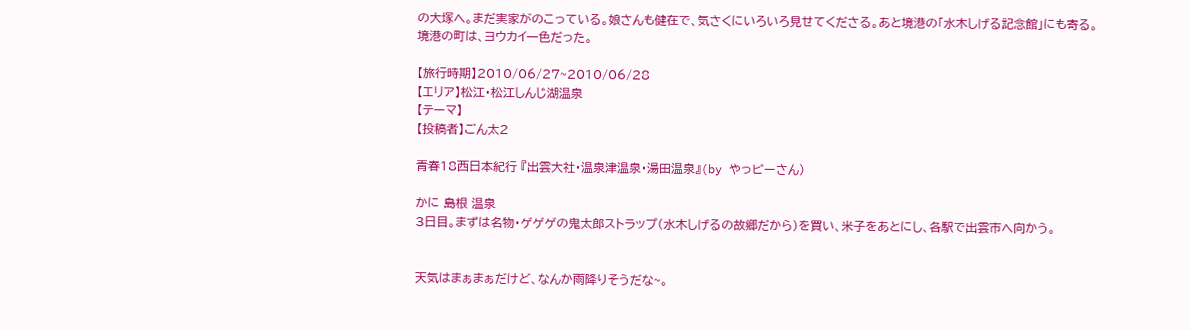の大塚へ。まだ実家がのこっている。娘さんも健在で、気さくにいろいろ見せてくださる。あと境港の「水木しげる記念館」にも寄る。
境港の町は、ヨウカイ一色だった。

【旅行時期】2010/06/27~2010/06/28
【エリア】松江・松江しんじ湖温泉
【テーマ】
【投稿者】ごん太2

青春18西日本紀行 『出雲大社・温泉津温泉・湯田温泉』(by やっピーさん)

かに 島根 温泉
3日目。まずは名物・ゲゲゲの鬼太郎ストラップ(水木しげるの故郷だから)を買い、米子をあとにし、各駅で出雲市へ向かう。


天気はまぁまぁだけど、なんか雨降りそうだな~。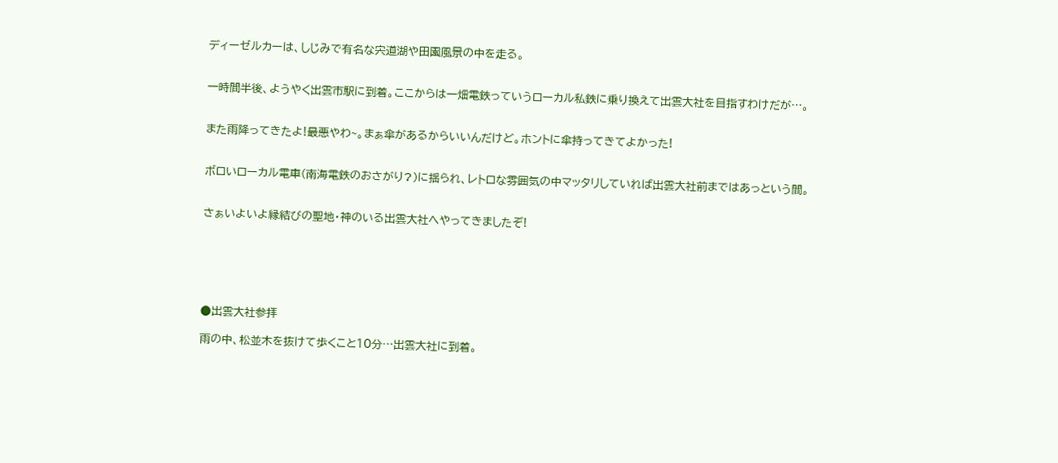ディーゼルカーは、しじみで有名な宍道湖や田園風景の中を走る。


一時間半後、ようやく出雲市駅に到着。ここからは一畑電鉄っていうローカル私鉄に乗り換えて出雲大社を目指すわけだが…。


また雨降ってきたよ!最悪やわ~。まぁ傘があるからいいんだけど。ホントに傘持ってきてよかった!


ボロいローカル電車(南海電鉄のおさがり?)に揺られ、レトロな雰囲気の中マッタリしていれば出雲大社前まではあっという間。


さぁいよいよ縁結びの聖地・神のいる出雲大社へやってきましたぞ!






●出雲大社参拝

雨の中、松並木を抜けて歩くこと10分…出雲大社に到着。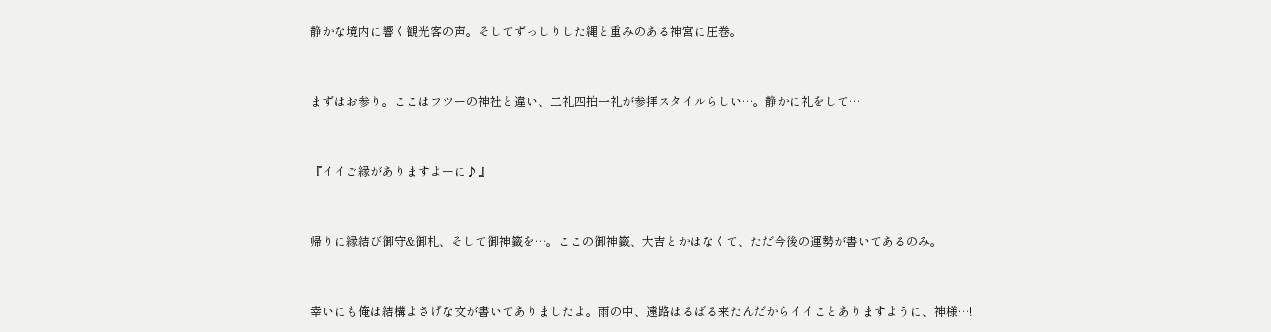静かな境内に響く観光客の声。そしてずっしりした縄と重みのある神宮に圧巻。


まずはお参り。ここはフツーの神社と違い、二礼四拍一礼が参拝スタイルらしい…。静かに礼をして…


『イイご縁がありますよーに♪』


帰りに縁結び御守&御札、そして御神籤を…。ここの御神籤、大吉とかはなくて、ただ今後の運勢が書いてあるのみ。


幸いにも俺は結構よさげな文が書いてありましたよ。雨の中、遠路はるばる来たんだからイイことありますように、神様…!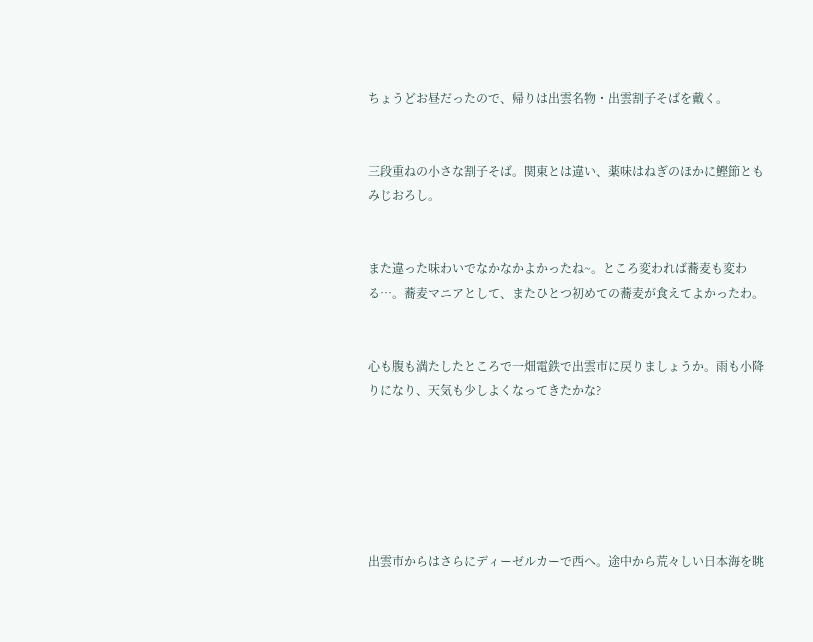ちょうどお昼だったので、帰りは出雲名物・出雲割子そばを戴く。


三段重ねの小さな割子そば。関東とは違い、薬味はねぎのほかに鰹節ともみじおろし。


また違った味わいでなかなかよかったね~。ところ変われば蕎麦も変わる…。蕎麦マニアとして、またひとつ初めての蕎麦が食えてよかったわ。


心も腹も満たしたところで一畑電鉄で出雲市に戻りましょうか。雨も小降りになり、天気も少しよくなってきたかな?






出雲市からはさらにディーゼルカーで西へ。途中から荒々しい日本海を眺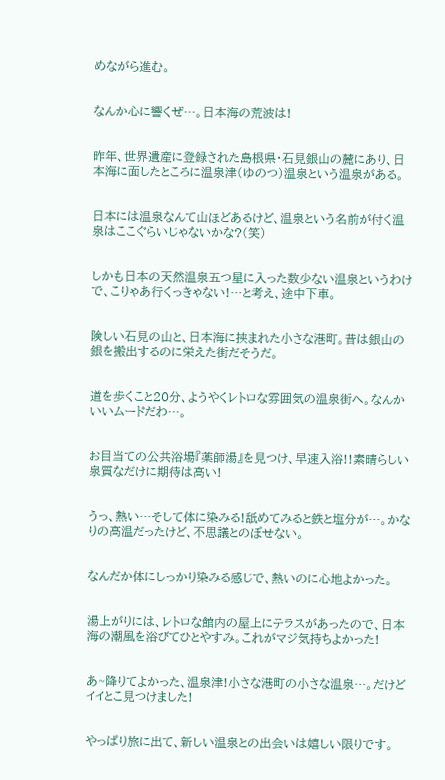めながら進む。


なんか心に響くぜ…。日本海の荒波は!


昨年、世界遺産に登録された島根県・石見銀山の麓にあり、日本海に面したところに温泉津(ゆのつ)温泉という温泉がある。


日本には温泉なんて山ほどあるけど、温泉という名前が付く温泉はここぐらいじゃないかな?(笑)


しかも日本の天然温泉五つ星に入った数少ない温泉というわけで、こりゃあ行くっきゃない!…と考え、途中下車。


険しい石見の山と、日本海に挟まれた小さな港町。昔は銀山の銀を搬出するのに栄えた街だそうだ。


道を歩くこと20分、ようやくレトロな雰囲気の温泉街へ。なんかいいムードだわ…。


お目当ての公共浴場『薬師湯』を見つけ、早速入浴!!素晴らしい泉質なだけに期待は高い!


うっ、熱い…そして体に染みる!舐めてみると鉄と塩分が…。かなりの高温だったけど、不思議とのぼせない。


なんだか体にしっかり染みる感じで、熱いのに心地よかった。


湯上がりには、レトロな館内の屋上にテラスがあったので、日本海の潮風を浴びてひとやすみ。これがマジ気持ちよかった!


あ~降りてよかった、温泉津!小さな港町の小さな温泉…。だけどイイとこ見つけました!


やっぱり旅に出て、新しい温泉との出会いは嬉しい限りです。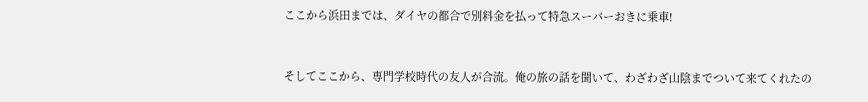ここから浜田までは、ダイヤの都合で別料金を払って特急スーパーおきに乗車!


そしてここから、専門学校時代の友人が合流。俺の旅の話を聞いて、わざわざ山陰までついて来てくれたの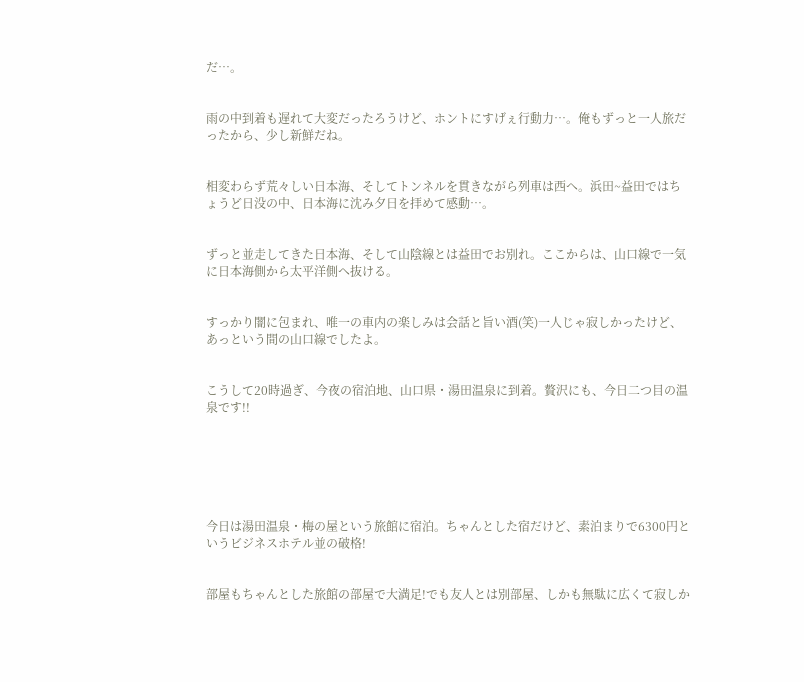だ…。


雨の中到着も遅れて大変だったろうけど、ホントにすげぇ行動力…。俺もずっと一人旅だったから、少し新鮮だね。


相変わらず荒々しい日本海、そしてトンネルを貫きながら列車は西へ。浜田~益田ではちょうど日没の中、日本海に沈み夕日を拝めて感動…。


ずっと並走してきた日本海、そして山陰線とは益田でお別れ。ここからは、山口線で一気に日本海側から太平洋側へ抜ける。


すっかり闇に包まれ、唯一の車内の楽しみは会話と旨い酒(笑)一人じゃ寂しかったけど、あっという間の山口線でしたよ。


こうして20時過ぎ、今夜の宿泊地、山口県・湯田温泉に到着。贅沢にも、今日二つ目の温泉です!!






今日は湯田温泉・梅の屋という旅館に宿泊。ちゃんとした宿だけど、素泊まりで6300円というビジネスホテル並の破格!


部屋もちゃんとした旅館の部屋で大満足!でも友人とは別部屋、しかも無駄に広くて寂しか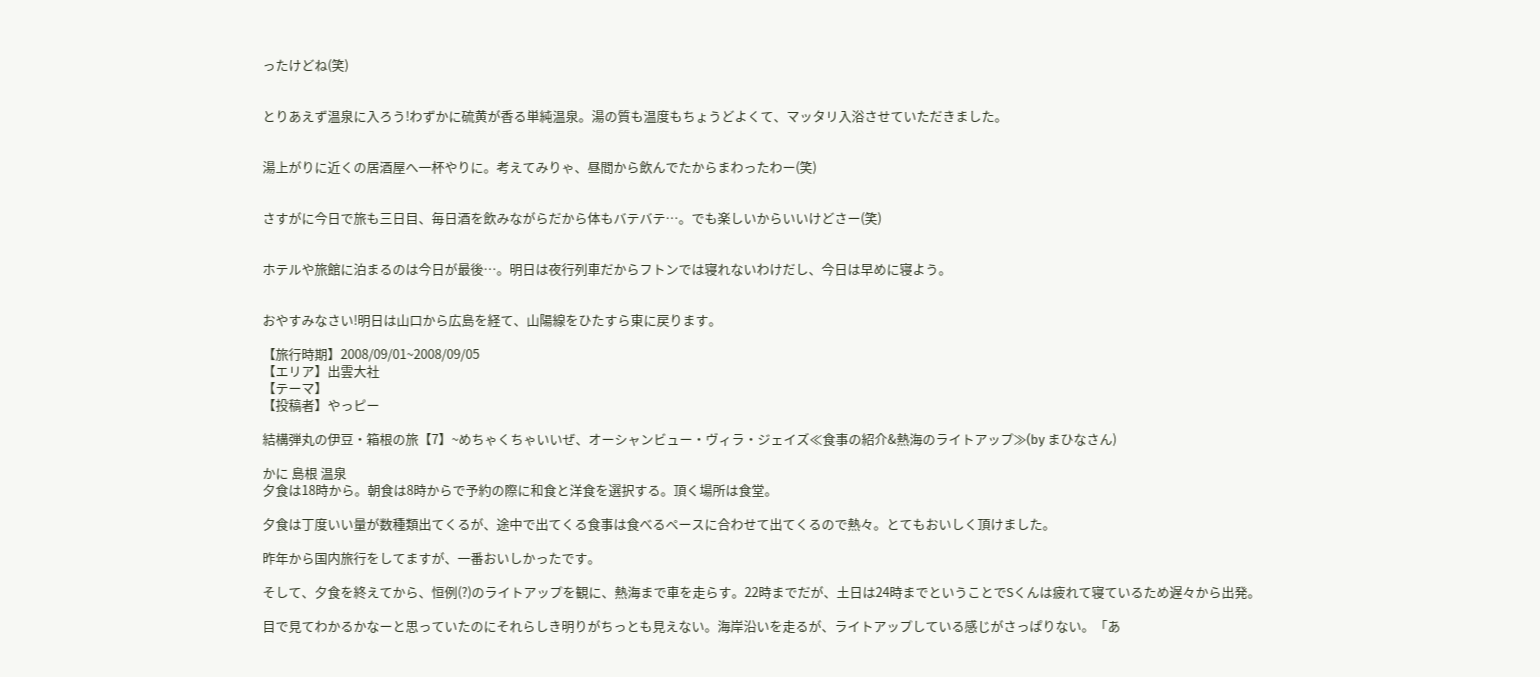ったけどね(笑)


とりあえず温泉に入ろう!わずかに硫黄が香る単純温泉。湯の質も温度もちょうどよくて、マッタリ入浴させていただきました。


湯上がりに近くの居酒屋へ一杯やりに。考えてみりゃ、昼間から飲んでたからまわったわー(笑)


さすがに今日で旅も三日目、毎日酒を飲みながらだから体もバテバテ…。でも楽しいからいいけどさー(笑)


ホテルや旅館に泊まるのは今日が最後…。明日は夜行列車だからフトンでは寝れないわけだし、今日は早めに寝よう。


おやすみなさい!明日は山口から広島を経て、山陽線をひたすら東に戻ります。

【旅行時期】2008/09/01~2008/09/05
【エリア】出雲大社
【テーマ】
【投稿者】やっピー

結構弾丸の伊豆・箱根の旅【7】~めちゃくちゃいいぜ、オーシャンビュー・ヴィラ・ジェイズ≪食事の紹介&熱海のライトアップ≫(by まひなさん)

かに 島根 温泉
夕食は18時から。朝食は8時からで予約の際に和食と洋食を選択する。頂く場所は食堂。

夕食は丁度いい量が数種類出てくるが、途中で出てくる食事は食べるペースに合わせて出てくるので熱々。とてもおいしく頂けました。

昨年から国内旅行をしてますが、一番おいしかったです。

そして、夕食を終えてから、恒例(?)のライトアップを観に、熱海まで車を走らす。22時までだが、土日は24時までということでSくんは疲れて寝ているため遅々から出発。

目で見てわかるかなーと思っていたのにそれらしき明りがちっとも見えない。海岸沿いを走るが、ライトアップしている感じがさっぱりない。「あ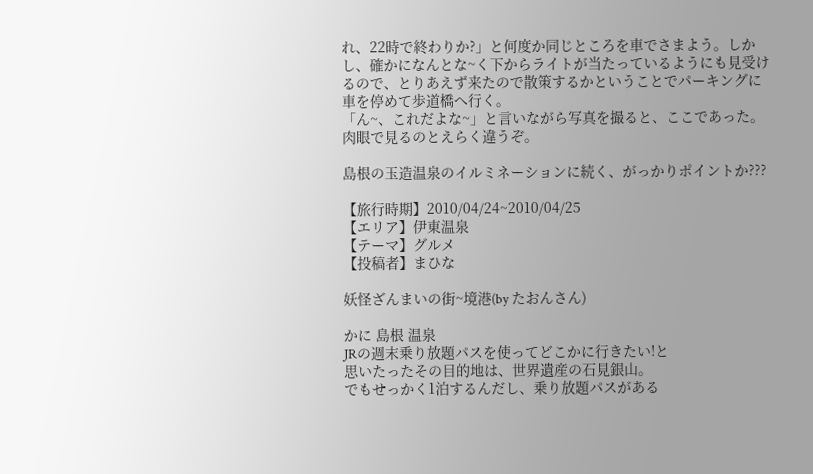れ、22時で終わりか?」と何度か同じところを車でさまよう。しかし、確かになんとな~く下からライトが当たっているようにも見受けるので、とりあえず来たので散策するかということでパーキングに車を停めて歩道橋へ行く。
「ん~、これだよな~」と言いながら写真を撮ると、ここであった。肉眼で見るのとえらく違うぞ。

島根の玉造温泉のイルミネーションに続く、がっかりポイントか???

【旅行時期】2010/04/24~2010/04/25
【エリア】伊東温泉
【テーマ】グルメ
【投稿者】まひな

妖怪ざんまいの街~境港(by たおんさん)

かに 島根 温泉
JRの週末乗り放題パスを使ってどこかに行きたい!と
思いたったその目的地は、世界遺産の石見銀山。
でもせっかく1泊するんだし、乗り放題パスがある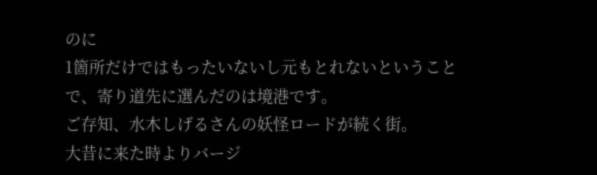のに
1箇所だけではもったいないし元もとれないということ
で、寄り道先に選んだのは境港です。
ご存知、水木しげるさんの妖怪ロードが続く街。
大昔に来た時よりバージ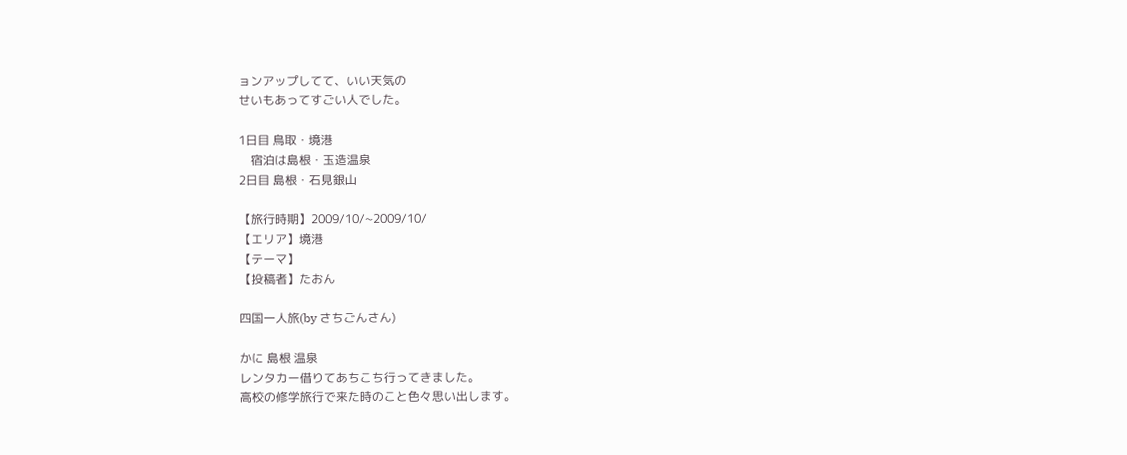ョンアップしてて、いい天気の
せいもあってすごい人でした。

1日目 鳥取・境港
    宿泊は島根・玉造温泉
2日目 島根・石見銀山

【旅行時期】2009/10/~2009/10/
【エリア】境港
【テーマ】
【投稿者】たおん

四国一人旅(by さちごんさん)

かに 島根 温泉
レンタカー借りてあちこち行ってきました。
高校の修学旅行で来た時のこと色々思い出します。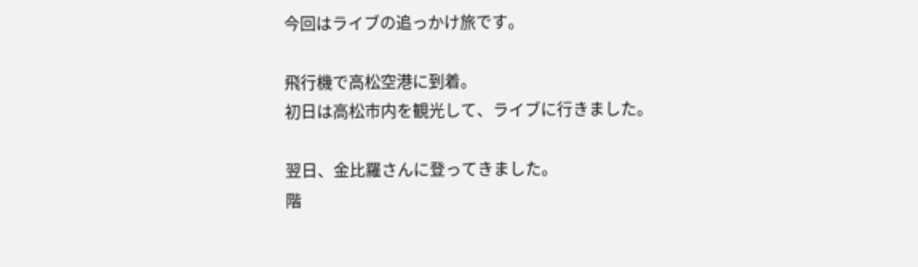今回はライブの追っかけ旅です。

飛行機で高松空港に到着。
初日は高松市内を観光して、ライブに行きました。

翌日、金比羅さんに登ってきました。
階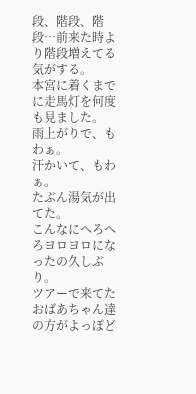段、階段、階段…前来た時より階段増えてる気がする。
本宮に着くまでに走馬灯を何度も見ました。
雨上がりで、もわぁ。
汗かいて、もわぁ。
たぶん湯気が出てた。
こんなにへろへろヨロヨロになったの久しぶり。
ツアーで来てたおばあちゃん達の方がよっぽど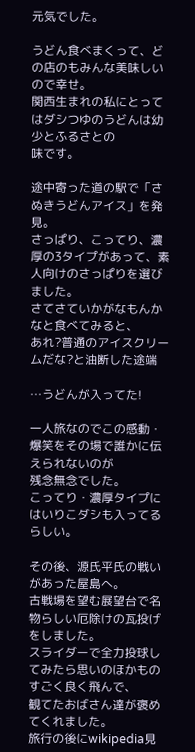元気でした。

うどん食べまくって、どの店のもみんな美味しいので幸せ。
関西生まれの私にとってはダシつゆのうどんは幼少とふるさとの
味です。

途中寄った道の駅で「さぬきうどんアイス」を発見。
さっぱり、こってり、濃厚の3タイプがあって、素人向けのさっぱりを選びました。
さてさていかがなもんかなと食べてみると、
あれ?普通のアイスクリームだな?と油断した途端

…うどんが入ってた!

一人旅なのでこの感動・爆笑をその場で誰かに伝えられないのが
残念無念でした。
こってり・濃厚タイプにはいりこダシも入ってるらしい。

その後、源氏平氏の戦いがあった屋島へ。
古戦場を望む展望台で名物らしい厄除けの瓦投げをしました。
スライダーで全力投球してみたら思いのほかものすごく良く飛んで、
観てたおばさん達が褒めてくれました。
旅行の後にwikipedia見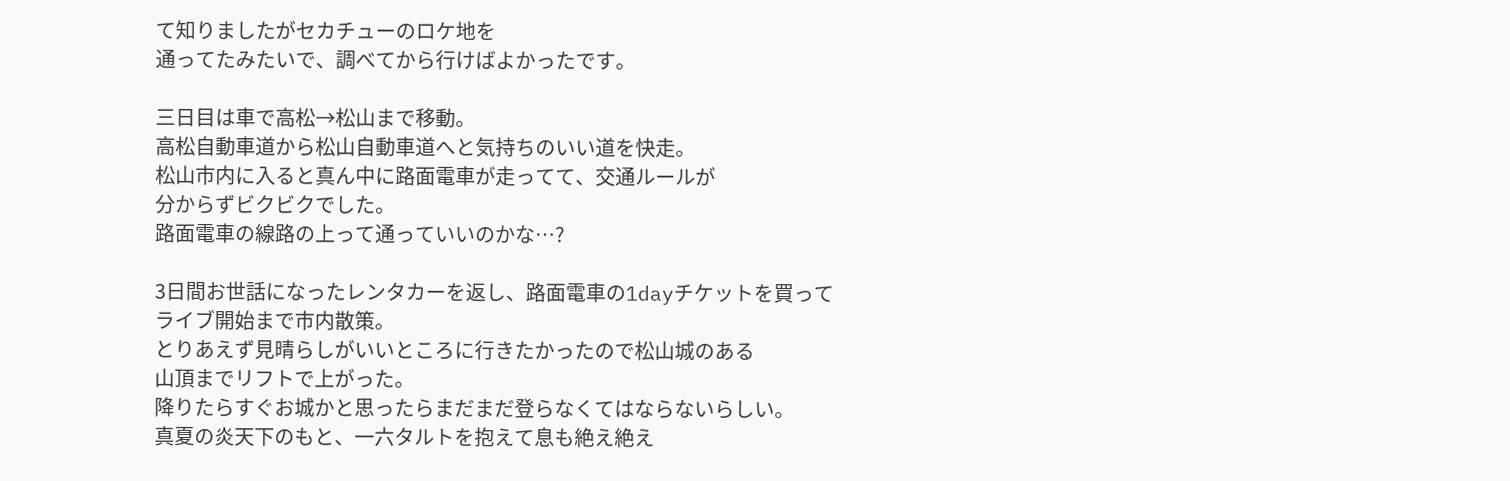て知りましたがセカチューのロケ地を
通ってたみたいで、調べてから行けばよかったです。

三日目は車で高松→松山まで移動。
高松自動車道から松山自動車道へと気持ちのいい道を快走。
松山市内に入ると真ん中に路面電車が走ってて、交通ルールが
分からずビクビクでした。
路面電車の線路の上って通っていいのかな…?

3日間お世話になったレンタカーを返し、路面電車の1dayチケットを買って
ライブ開始まで市内散策。
とりあえず見晴らしがいいところに行きたかったので松山城のある
山頂までリフトで上がった。
降りたらすぐお城かと思ったらまだまだ登らなくてはならないらしい。
真夏の炎天下のもと、一六タルトを抱えて息も絶え絶え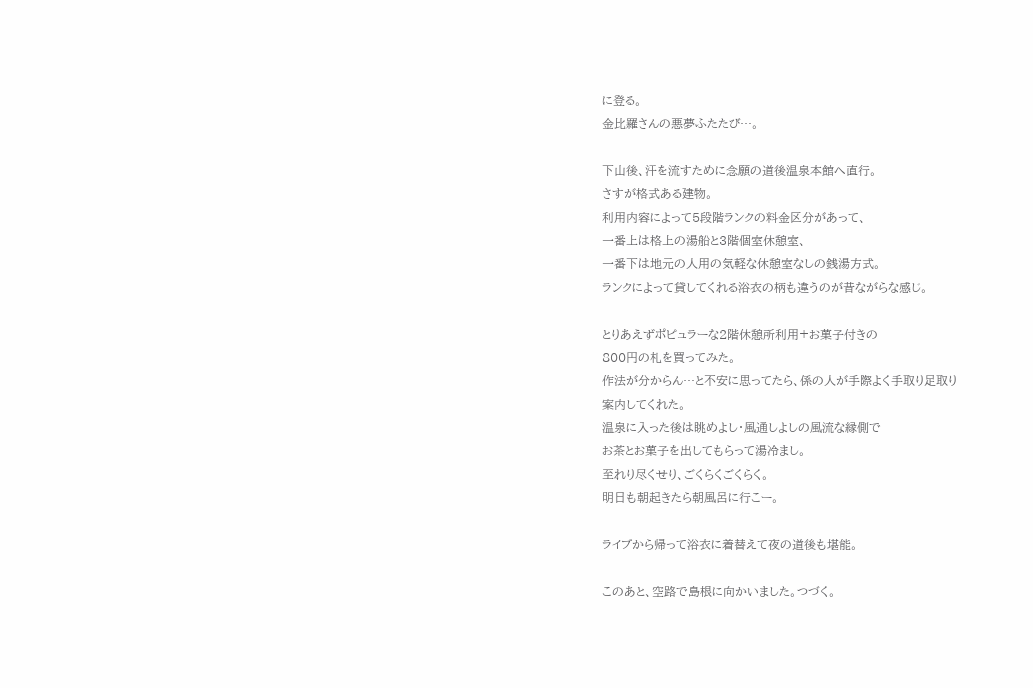に登る。
金比羅さんの悪夢ふたたび…。

下山後、汗を流すために念願の道後温泉本館へ直行。
さすが格式ある建物。
利用内容によって5段階ランクの料金区分があって、
一番上は格上の湯船と3階個室休憩室、
一番下は地元の人用の気軽な休憩室なしの銭湯方式。
ランクによって貸してくれる浴衣の柄も違うのが昔ながらな感じ。

とりあえずポピュラーな2階休憩所利用+お菓子付きの
800円の札を買ってみた。
作法が分からん…と不安に思ってたら、係の人が手際よく手取り足取り
案内してくれた。
温泉に入った後は眺めよし・風通しよしの風流な縁側で
お茶とお菓子を出してもらって湯冷まし。
至れり尽くせり、ごくらくごくらく。
明日も朝起きたら朝風呂に行こー。

ライブから帰って浴衣に着替えて夜の道後も堪能。

このあと、空路で島根に向かいました。つづく。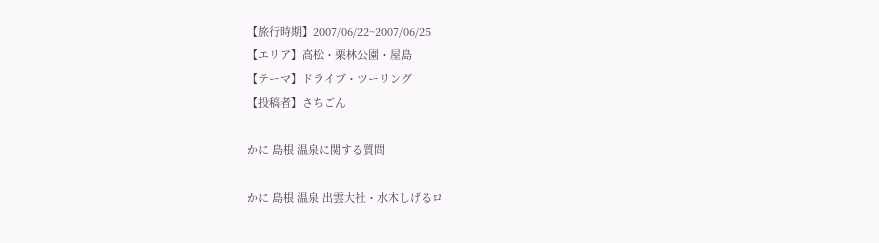【旅行時期】2007/06/22~2007/06/25
【エリア】高松・栗林公園・屋島
【テーマ】ドライブ・ツーリング
【投稿者】さちごん

かに 島根 温泉に関する質問

かに 島根 温泉 出雲大社・水木しげるロ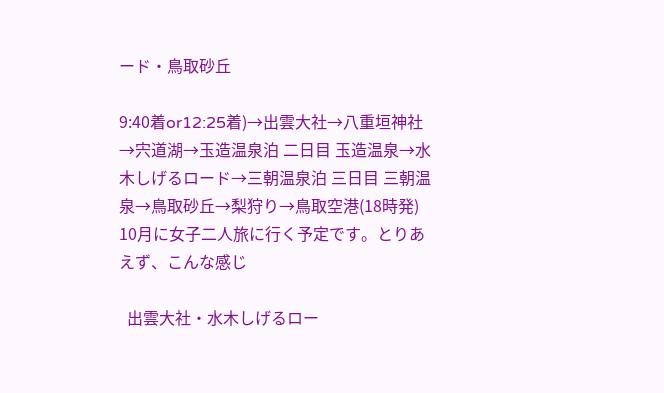ード・鳥取砂丘

9:40着or12:25着)→出雲大社→八重垣神社→宍道湖→玉造温泉泊 二日目 玉造温泉→水木しげるロード→三朝温泉泊 三日目 三朝温泉→鳥取砂丘→梨狩り→鳥取空港(18時発) 10月に女子二人旅に行く予定です。とりあえず、こんな感じ

  出雲大社・水木しげるロー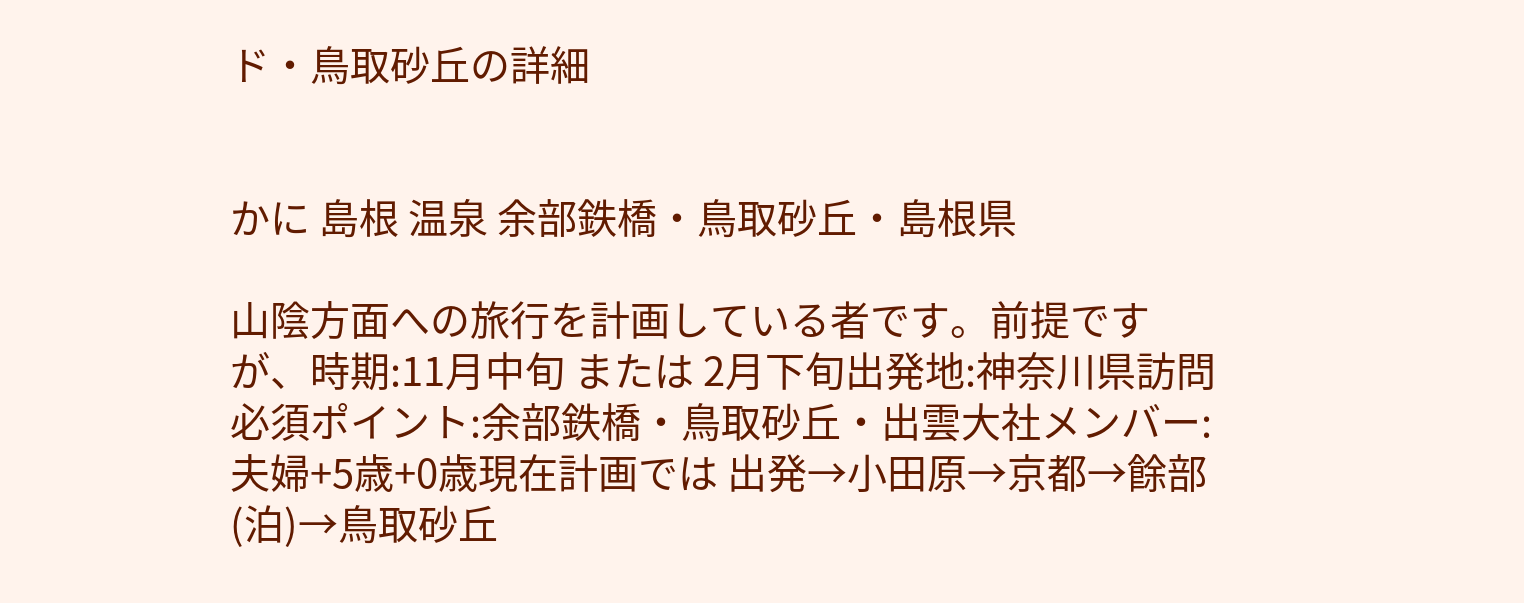ド・鳥取砂丘の詳細


かに 島根 温泉 余部鉄橋・鳥取砂丘・島根県

山陰方面への旅行を計画している者です。前提ですが、時期:11月中旬 または 2月下旬出発地:神奈川県訪問必須ポイント:余部鉄橋・鳥取砂丘・出雲大社メンバー:夫婦+5歳+0歳現在計画では 出発→小田原→京都→餘部(泊)→鳥取砂丘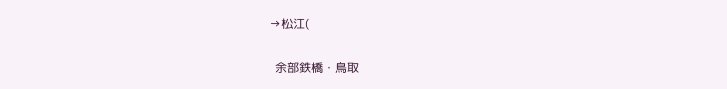→松江(

  余部鉄橋・鳥取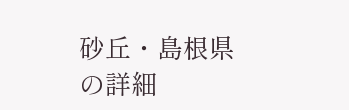砂丘・島根県の詳細